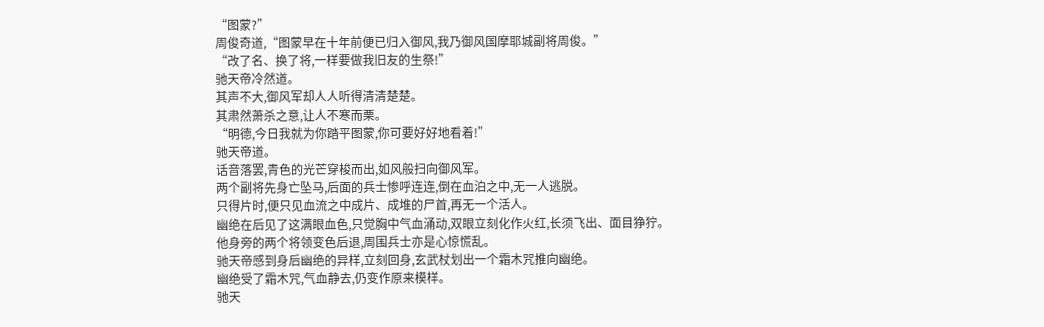“图蒙?”
周俊奇道,“图蒙早在十年前便已归入御风,我乃御风国摩耶城副将周俊。”
“改了名、换了将,一样要做我旧友的生祭!”
驰天帝冷然道。
其声不大,御风军却人人听得清清楚楚。
其肃然萧杀之意,让人不寒而栗。
“明德,今日我就为你踏平图蒙,你可要好好地看着!”
驰天帝道。
话音落罢,青色的光芒穿梭而出,如风般扫向御风军。
两个副将先身亡坠马,后面的兵士惨呼连连,倒在血泊之中,无一人逃脱。
只得片时,便只见血流之中成片、成堆的尸首,再无一个活人。
幽绝在后见了这满眼血色,只觉胸中气血涌动,双眼立刻化作火红,长须飞出、面目狰狞。
他身旁的两个将领变色后退,周围兵士亦是心惊慌乱。
驰天帝感到身后幽绝的异样,立刻回身,玄武杖划出一个霜木咒推向幽绝。
幽绝受了霜木咒,气血静去,仍变作原来模样。
驰天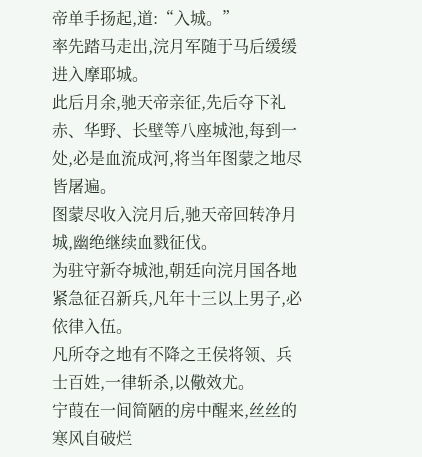帝单手扬起,道:“入城。”
率先踏马走出,浣月军随于马后缓缓进入摩耶城。
此后月余,驰天帝亲征,先后夺下礼赤、华野、长壁等八座城池,每到一处,必是血流成河,将当年图蒙之地尽皆屠遍。
图蒙尽收入浣月后,驰天帝回转净月城,幽绝继续血戮征伐。
为驻守新夺城池,朝廷向浣月国各地紧急征召新兵,凡年十三以上男子,必依律入伍。
凡所夺之地有不降之王侯将领、兵士百姓,一律斩杀,以儆效尤。
宁葭在一间简陋的房中醒来,丝丝的寒风自破烂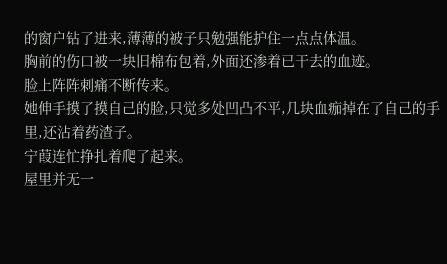的窗户钻了进来,薄薄的被子只勉强能护住一点点体温。
胸前的伤口被一块旧棉布包着,外面还渗着已干去的血迹。
脸上阵阵刺痛不断传来。
她伸手摸了摸自己的脸,只觉多处凹凸不平,几块血痂掉在了自己的手里,还沾着药渣子。
宁葭连忙挣扎着爬了起来。
屋里并无一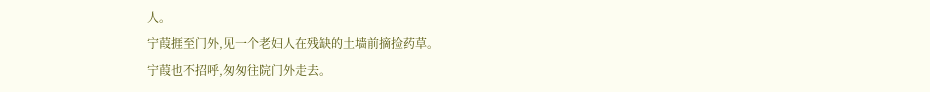人。
宁葭捱至门外,见一个老妇人在残缺的土墙前摘捡药草。
宁葭也不招呼,匆匆往院门外走去。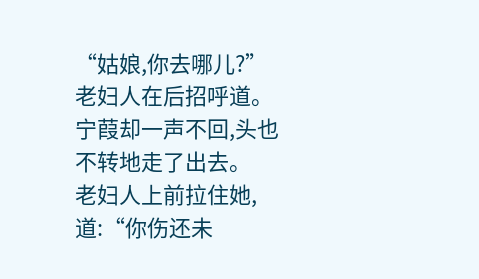“姑娘,你去哪儿?”
老妇人在后招呼道。
宁葭却一声不回,头也不转地走了出去。
老妇人上前拉住她,道:“你伤还未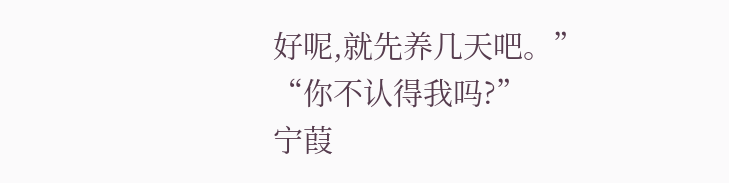好呢,就先养几天吧。”
“你不认得我吗?”
宁葭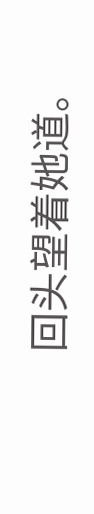回头望着她道。